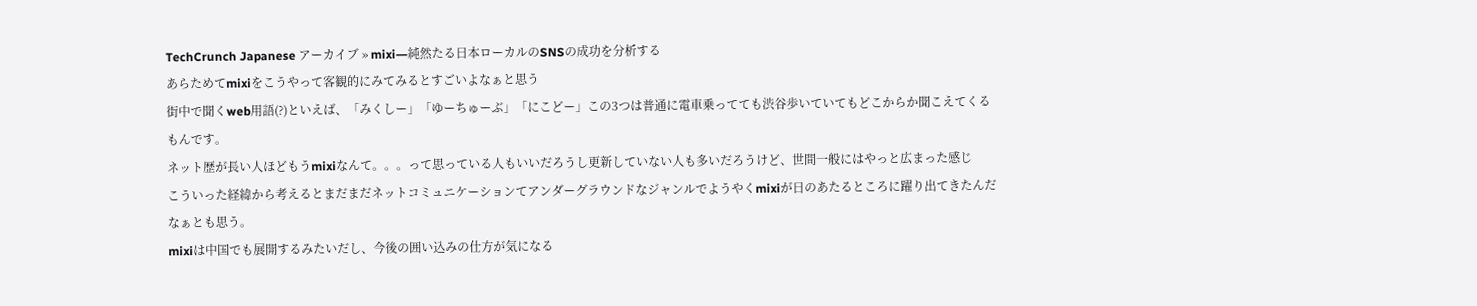TechCrunch Japanese アーカイブ » mixi―純然たる日本ローカルのSNSの成功を分析する
あらためてmixiをこうやって客観的にみてみるとすごいよなぁと思う
街中で聞くweb用語(?)といえば、「みくしー」「ゆーちゅーぶ」「にこどー」この3つは普通に電車乗ってても渋谷歩いていてもどこからか聞こえてくるもんです。
ネット歴が長い人ほどもうmixiなんて。。。って思っている人もいいだろうし更新していない人も多いだろうけど、世間一般にはやっと広まった感じ
こういった経緯から考えるとまだまだネットコミュニケーションてアンダーグラウンドなジャンルでようやくmixiが日のあたるところに躍り出てきたんだなぁとも思う。
mixiは中国でも展開するみたいだし、今後の囲い込みの仕方が気になる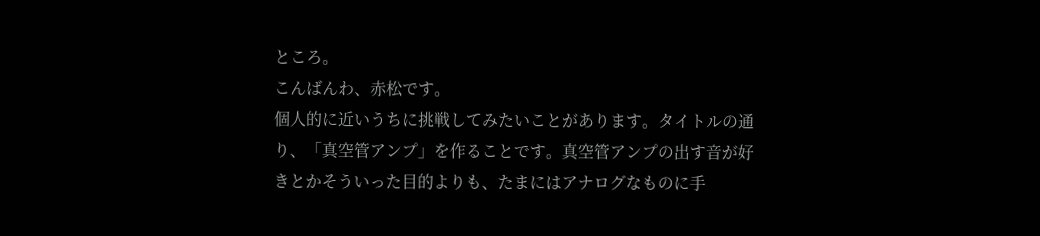ところ。
こんばんわ、赤松です。
個人的に近いうちに挑戦してみたいことがあります。タイトルの通り、「真空管アンプ」を作ることです。真空管アンプの出す音が好きとかそういった目的よりも、たまにはアナログなものに手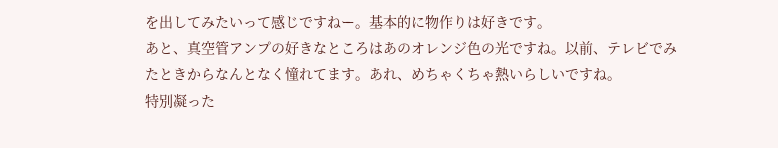を出してみたいって感じですねー。基本的に物作りは好きです。
あと、真空管アンプの好きなところはあのオレンジ色の光ですね。以前、テレビでみたときからなんとなく憧れてます。あれ、めちゃくちゃ熱いらしいですね。
特別凝った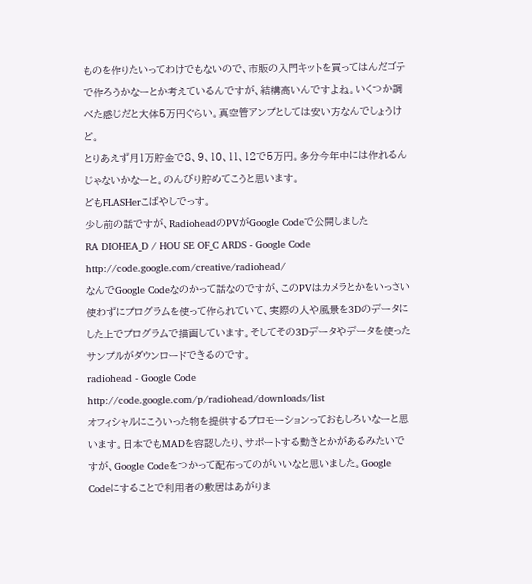ものを作りたいってわけでもないので、市販の入門キットを買ってはんだゴテで作ろうかなーとか考えているんですが、結構高いんですよね。いくつか調べた感じだと大体5万円ぐらい。真空管アンプとしては安い方なんでしょうけど。
とりあえず月1万貯金で8、9、10、11、12で5万円。多分今年中には作れるんじゃないかなーと。のんびり貯めてこうと思います。
どもFLASHerこばやしでっす。
少し前の話ですが、RadioheadのPVがGoogle Codeで公開しました
RA DIOHEA_D / HOU SE OF_C ARDS - Google Code
http://code.google.com/creative/radiohead/
なんでGoogle Codeなのかって話なのですが、このPVはカメラとかをいっさい使わずにプログラムを使って作られていて、実際の人や風景を3Dのデータにした上でプログラムで描画しています。そしてその3Dデータやデータを使ったサンプルがダウンロードできるのです。
radiohead - Google Code
http://code.google.com/p/radiohead/downloads/list
オフィシャルにこういった物を提供するプロモーションっておもしろいなーと思います。日本でもMADを容認したり、サポートする動きとかがあるみたいですが、Google Codeをつかって配布ってのがいいなと思いました。Google Codeにすることで利用者の敷居はあがりま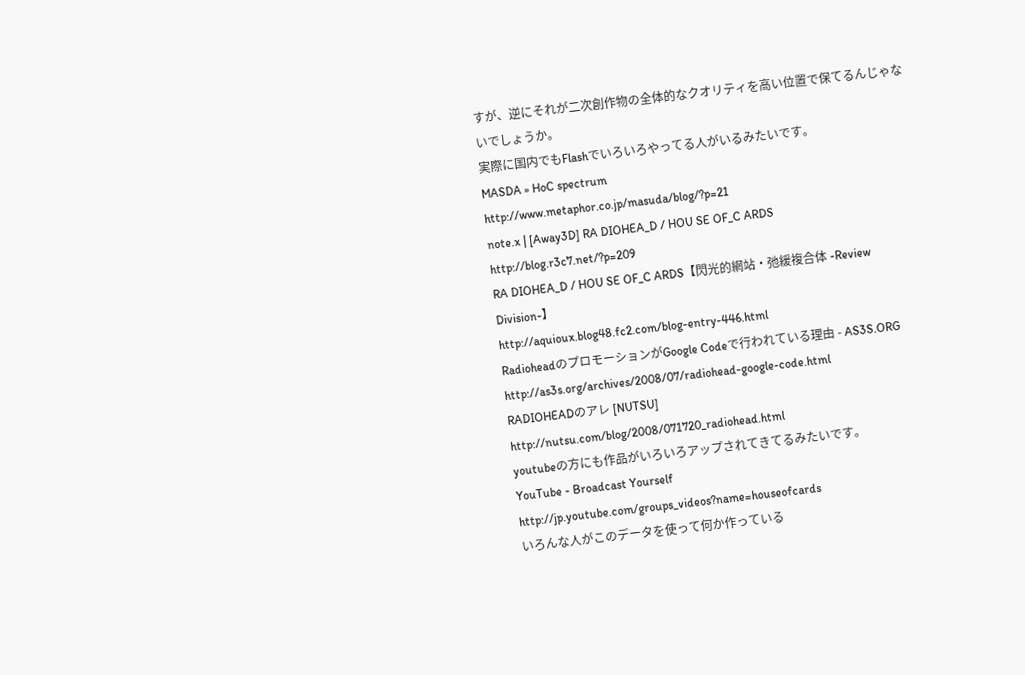すが、逆にそれが二次創作物の全体的なクオリティを高い位置で保てるんじゃないでしょうか。
実際に国内でもFlashでいろいろやってる人がいるみたいです。
MASDA » HoC spectrum
http://www.metaphor.co.jp/masuda/blog/?p=21
note.x | [Away3D] RA DIOHEA_D / HOU SE OF_C ARDS
http://blog.r3c7.net/?p=209
RA DIOHEA_D / HOU SE OF_C ARDS【閃光的網站・弛緩複合体 -Review Division-】
http://aquioux.blog48.fc2.com/blog-entry-446.html
RadioheadのプロモーションがGoogle Codeで行われている理由 - AS3S.ORG
http://as3s.org/archives/2008/07/radiohead-google-code.html
RADIOHEADのアレ [NUTSU]
http://nutsu.com/blog/2008/071720_radiohead.html
youtubeの方にも作品がいろいろアップされてきてるみたいです。
YouTube - Broadcast Yourself
http://jp.youtube.com/groups_videos?name=houseofcards
いろんな人がこのデータを使って何か作っている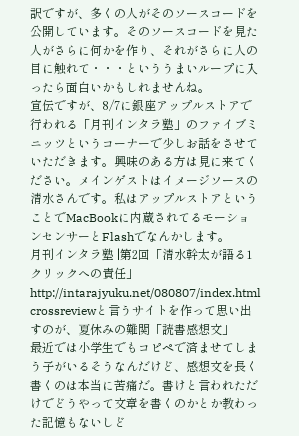訳ですが、多くの人がそのソースコードを公開しています。そのソースコードを見た人がさらに何かを作り、それがさらに人の目に触れて・・・といううまいループに入ったら面白いかもしれませんね。
宣伝ですが、8/7に銀座アップルストアで行われる「月刊インタラ塾」のファイブミニッツというコーナーで少しお話をさせていただきます。興味のある方は見に来てください。メインゲストはイメージソースの清水さんです。私はアップルストアということでMacBookに内蔵されてるモーションセンサーとFlashでなんかします。
月刊インタラ塾 |第2回「清水幹太が語る1クリックへの責任」
http://intarajyuku.net/080807/index.html
crossreviewと言うサイトを作って思い出すのが、夏休みの難関「読書感想文」
最近では小学生でもコピペで済ませてしまう子がいるそうなんだけど、感想文を長く書くのは本当に苦痛だ。書けと言われただけでどうやって文章を書くのかとか教わった記憶もないしど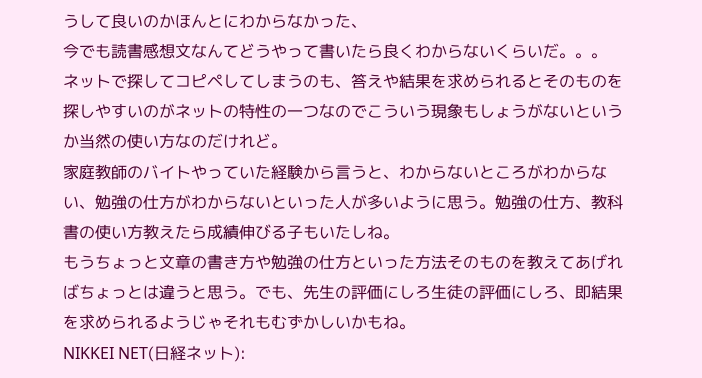うして良いのかほんとにわからなかった、
今でも読書感想文なんてどうやって書いたら良くわからないくらいだ。。。
ネットで探してコピペしてしまうのも、答えや結果を求められるとそのものを探しやすいのがネットの特性の一つなのでこういう現象もしょうがないというか当然の使い方なのだけれど。
家庭教師のバイトやっていた経験から言うと、わからないところがわからない、勉強の仕方がわからないといった人が多いように思う。勉強の仕方、教科書の使い方教えたら成績伸びる子もいたしね。
もうちょっと文章の書き方や勉強の仕方といった方法そのものを教えてあげればちょっとは違うと思う。でも、先生の評価にしろ生徒の評価にしろ、即結果を求められるようじゃそれもむずかしいかもね。
NIKKEI NET(日経ネット):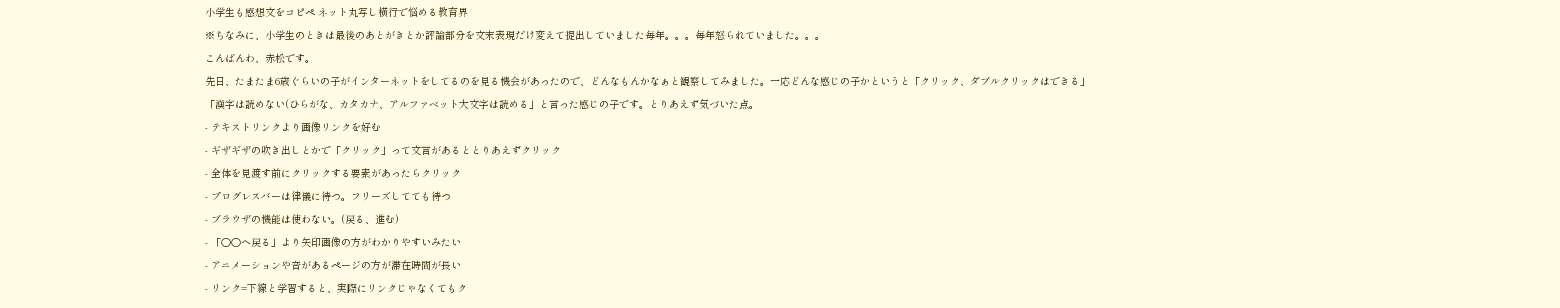小学生も感想文をコピペ ネット丸写し横行で悩める教育界
※ちなみに、小学生のときは最後のあとがきとか評論部分を文末表現だけ変えて提出していました毎年。。。毎年怒られていました。。。
こんばんわ、赤松です。
先日、たまたま6歳ぐらいの子がインターネットをしてるのを見る機会があったので、どんなもんかなぁと観察してみました。一応どんな感じの子かというと「クリック、ダブルクリックはできる」「漢字は読めない(ひらがな、カタカナ、アルファベット大文字は読める」と言った感じの子です。とりあえず気づいた点。
- テキストリンクより画像リンクを好む
- ギザギザの吹き出しとかで「クリック」って文言があるととりあえずクリック
- 全体を見渡す前にクリックする要素があったらクリック
- プログレスバーは律儀に待つ。フリーズしてても待つ
- ブラウザの機能は使わない。(戻る、進む)
- 「○○へ戻る」より矢印画像の方がわかりやすいみたい
- アニメーションや音があるページの方が滞在時間が長い
- リンク=下線と学習すると、実際にリンクじゃなくてもク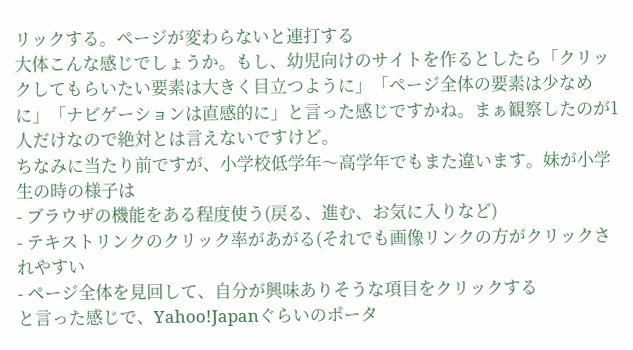リックする。ページが変わらないと連打する
大体こんな感じでしょうか。もし、幼児向けのサイトを作るとしたら「クリックしてもらいたい要素は大きく目立つように」「ページ全体の要素は少なめに」「ナビゲーションは直感的に」と言った感じですかね。まぁ観察したのが1人だけなので絶対とは言えないですけど。
ちなみに当たり前ですが、小学校低学年〜高学年でもまた違います。妹が小学生の時の様子は
- ブラウザの機能をある程度使う(戻る、進む、お気に入りなど)
- テキストリンクのクリック率があがる(それでも画像リンクの方がクリックされやすい
- ページ全体を見回して、自分が興味ありそうな項目をクリックする
と言った感じで、Yahoo!Japanぐらいのポータ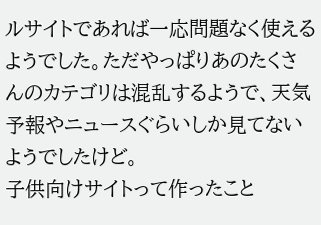ルサイトであれば一応問題なく使えるようでした。ただやっぱりあのたくさんのカテゴリは混乱するようで、天気予報やニュースぐらいしか見てないようでしたけど。
子供向けサイトって作ったこと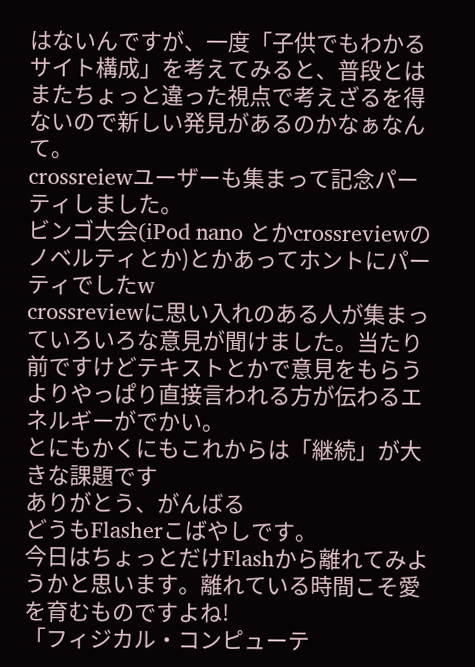はないんですが、一度「子供でもわかるサイト構成」を考えてみると、普段とはまたちょっと違った視点で考えざるを得ないので新しい発見があるのかなぁなんて。
crossreiewユーザーも集まって記念パーティしました。
ビンゴ大会(iPod nano とかcrossreviewのノベルティとか)とかあってホントにパーティでしたw
crossreviewに思い入れのある人が集まっていろいろな意見が聞けました。当たり前ですけどテキストとかで意見をもらうよりやっぱり直接言われる方が伝わるエネルギーがでかい。
とにもかくにもこれからは「継続」が大きな課題です
ありがとう、がんばる
どうもFlasherこばやしです。
今日はちょっとだけFlashから離れてみようかと思います。離れている時間こそ愛を育むものですよね!
「フィジカル・コンピューテ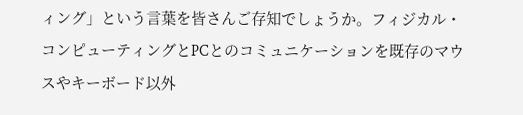ィング」という言葉を皆さんご存知でしょうか。フィジカル・コンピューティングとPCとのコミュニケーションを既存のマウスやキーボード以外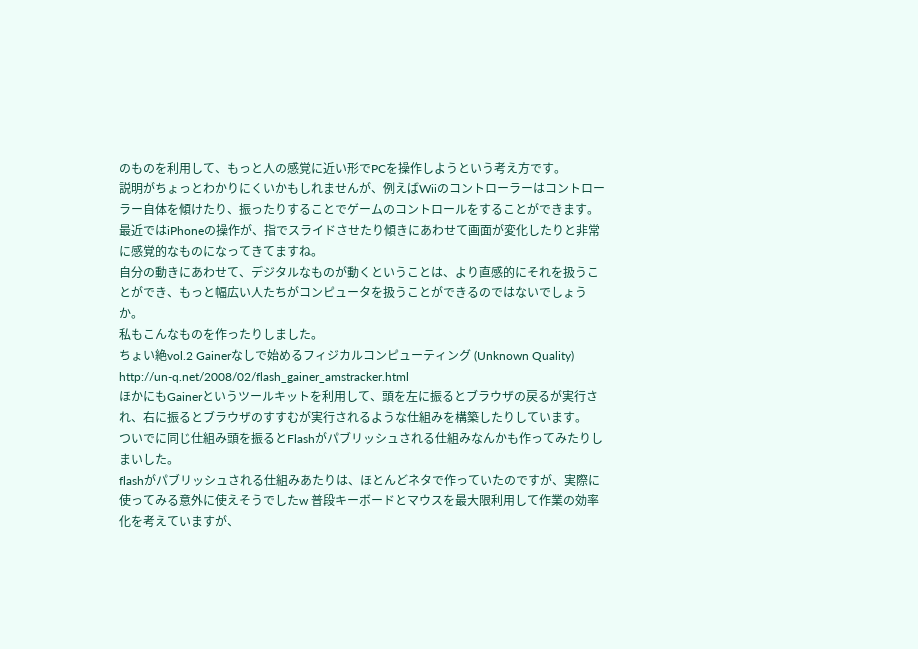のものを利用して、もっと人の感覚に近い形でPCを操作しようという考え方です。
説明がちょっとわかりにくいかもしれませんが、例えばWiiのコントローラーはコントローラー自体を傾けたり、振ったりすることでゲームのコントロールをすることができます。最近ではiPhoneの操作が、指でスライドさせたり傾きにあわせて画面が変化したりと非常に感覚的なものになってきてますね。
自分の動きにあわせて、デジタルなものが動くということは、より直感的にそれを扱うことができ、もっと幅広い人たちがコンピュータを扱うことができるのではないでしょうか。
私もこんなものを作ったりしました。
ちょい絶vol.2 Gainerなしで始めるフィジカルコンピューティング (Unknown Quality)
http://un-q.net/2008/02/flash_gainer_amstracker.html
ほかにもGainerというツールキットを利用して、頭を左に振るとブラウザの戻るが実行され、右に振るとブラウザのすすむが実行されるような仕組みを構築したりしています。
ついでに同じ仕組み頭を振るとFlashがパブリッシュされる仕組みなんかも作ってみたりしまいした。
flashがパブリッシュされる仕組みあたりは、ほとんどネタで作っていたのですが、実際に使ってみる意外に使えそうでしたw 普段キーボードとマウスを最大限利用して作業の効率化を考えていますが、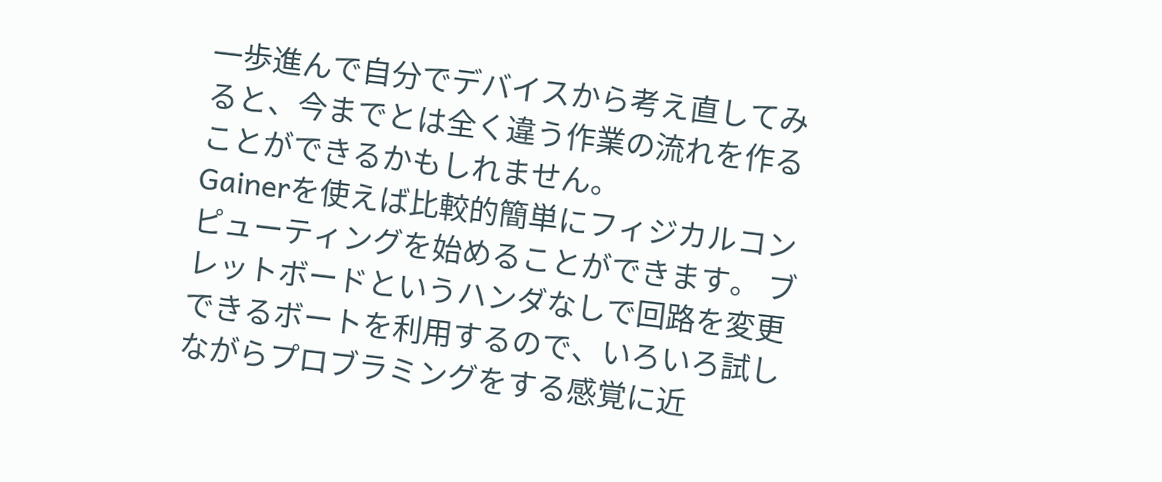一歩進んで自分でデバイスから考え直してみると、今までとは全く違う作業の流れを作ることができるかもしれません。
Gainerを使えば比較的簡単にフィジカルコンピューティングを始めることができます。 ブレットボードというハンダなしで回路を変更できるボートを利用するので、いろいろ試しながらプロブラミングをする感覚に近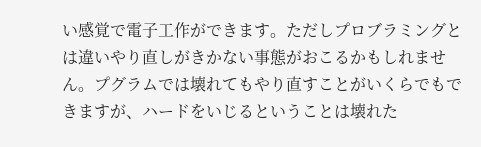い感覚で電子工作ができます。ただしプロブラミングとは違いやり直しがきかない事態がおこるかもしれません。プグラムでは壊れてもやり直すことがいくらでもできますが、ハードをいじるということは壊れた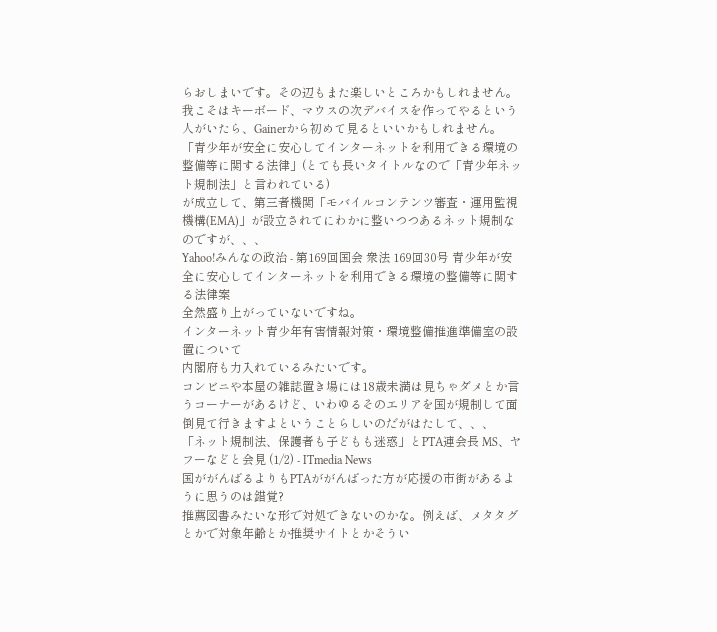らおしまいです。その辺もまた楽しいところかもしれません。
我こそはキーボード、マウスの次デバイスを作ってやるという人がいたら、Gainerから初めて見るといいかもしれません。
「青少年が安全に安心してインターネットを利用できる環境の整備等に関する法律」(とても長いタイトルなので「青少年ネット規制法」と言われている)
が成立して、第三者機関「モバイルコンテンツ審査・運用監視機構(EMA)」が設立されてにわかに整いつつあるネット規制なのですが、、、
Yahoo!みんなの政治 - 第169回国会 衆法 169回30号 青少年が安全に安心してインターネットを利用できる環境の整備等に関する法律案
全然盛り上がっていないですね。
インターネット青少年有害情報対策・環境整備推進準備室の設置について
内閣府も力入れているみたいです。
コンビニや本屋の雑誌置き場には18歳未満は見ちゃダメとか言うコーナーがあるけど、いわゆるそのエリアを国が規制して面倒見て行きますよということらしいのだがはたして、、、
「ネット規制法、保護者も子どもも迷惑」とPTA連会長 MS、ヤフーなどと会見 (1/2) - ITmedia News
国ががんばるよりもPTAががんばった方が応援の市街があるように思うのは錯覚?
推薦図書みたいな形で対処できないのかな。例えば、メタタグとかで対象年齢とか推奨サイトとかそうい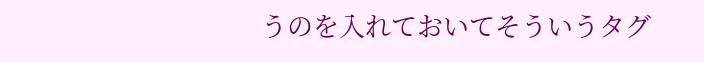うのを入れておいてそういうタグ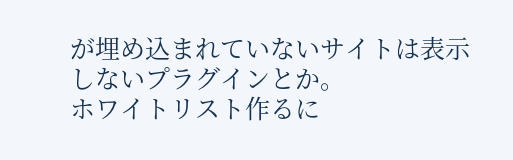が埋め込まれていないサイトは表示しないプラグインとか。
ホワイトリスト作るに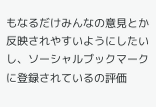もなるだけみんなの意見とか反映されやすいようにしたいし、ソーシャルブックマークに登録されているの評価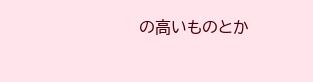の高いものとか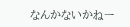なんかないかねー